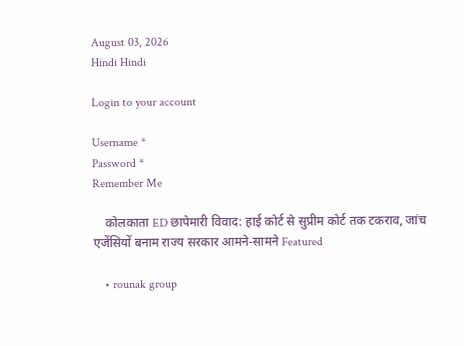August 03, 2026
Hindi Hindi

Login to your account

Username *
Password *
Remember Me

    कोलकाता ED छापेमारी विवाद: हाई कोर्ट से सुप्रीम कोर्ट तक टकराव, जांच एजेंसियों बनाम राज्य सरकार आमने-सामने Featured

    • rounak group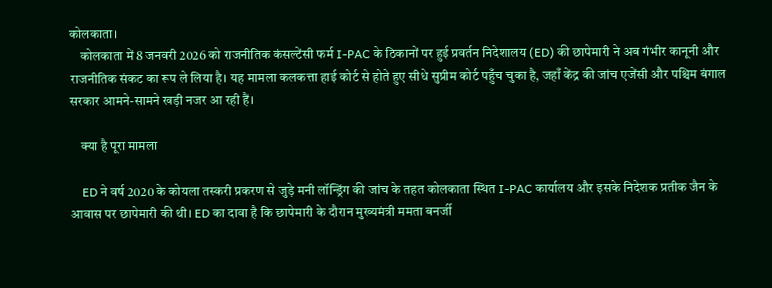कोलकाता।
    कोलकाता में 8 जनवरी 2026 को राजनीतिक कंसल्टेंसी फर्म I-PAC के ठिकानों पर हुई प्रवर्तन निदेशालय (ED) की छापेमारी ने अब गंभीर कानूनी और राजनीतिक संकट का रूप ले लिया है। यह मामला कलकत्ता हाई कोर्ट से होते हुए सीधे सुप्रीम कोर्ट पहुँच चुका है, जहाँ केंद्र की जांच एजेंसी और पश्चिम बंगाल सरकार आमने-सामने खड़ी नजर आ रही हैं।

    क्या है पूरा मामला

    ED ने वर्ष 2020 के कोयला तस्करी प्रकरण से जुड़े मनी लॉन्ड्रिंग की जांच के तहत कोलकाता स्थित I-PAC कार्यालय और इसके निदेशक प्रतीक जैन के आवास पर छापेमारी की थी। ED का दावा है कि छापेमारी के दौरान मुख्यमंत्री ममता बनर्जी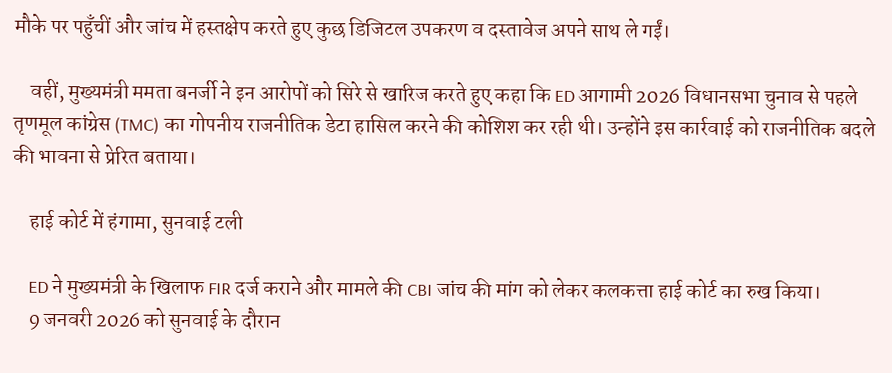मौके पर पहुँचीं और जांच में हस्तक्षेप करते हुए कुछ डिजिटल उपकरण व दस्तावेज अपने साथ ले गईं।

    वहीं, मुख्यमंत्री ममता बनर्जी ने इन आरोपों को सिरे से खारिज करते हुए कहा कि ED आगामी 2026 विधानसभा चुनाव से पहले तृणमूल कांग्रेस (TMC) का गोपनीय राजनीतिक डेटा हासिल करने की कोशिश कर रही थी। उन्होंने इस कार्रवाई को राजनीतिक बदले की भावना से प्रेरित बताया।

    हाई कोर्ट में हंगामा, सुनवाई टली

    ED ने मुख्यमंत्री के खिलाफ FIR दर्ज कराने और मामले की CBI जांच की मांग को लेकर कलकत्ता हाई कोर्ट का रुख किया।
    9 जनवरी 2026 को सुनवाई के दौरान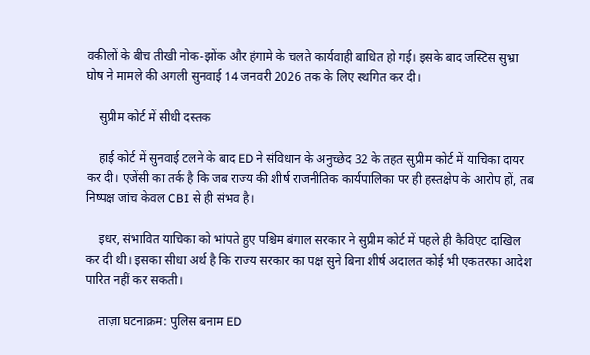वकीलों के बीच तीखी नोक-झोंक और हंगामे के चलते कार्यवाही बाधित हो गई। इसके बाद जस्टिस सुभ्रा घोष ने मामले की अगली सुनवाई 14 जनवरी 2026 तक के लिए स्थगित कर दी।

    सुप्रीम कोर्ट में सीधी दस्तक

    हाई कोर्ट में सुनवाई टलने के बाद ED ने संविधान के अनुच्छेद 32 के तहत सुप्रीम कोर्ट में याचिका दायर कर दी। एजेंसी का तर्क है कि जब राज्य की शीर्ष राजनीतिक कार्यपालिका पर ही हस्तक्षेप के आरोप हों, तब निष्पक्ष जांच केवल CBI से ही संभव है।

    इधर, संभावित याचिका को भांपते हुए पश्चिम बंगाल सरकार ने सुप्रीम कोर्ट में पहले ही कैविएट दाखिल कर दी थी। इसका सीधा अर्थ है कि राज्य सरकार का पक्ष सुने बिना शीर्ष अदालत कोई भी एकतरफा आदेश पारित नहीं कर सकती।

    ताज़ा घटनाक्रम: पुलिस बनाम ED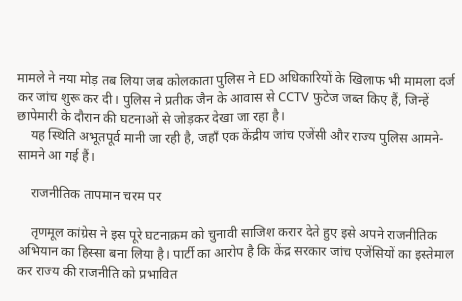मामले ने नया मोड़ तब लिया जब कोलकाता पुलिस ने ED अधिकारियों के खिलाफ भी मामला दर्ज कर जांच शुरू कर दी। पुलिस ने प्रतीक जैन के आवास से CCTV फुटेज जब्त किए हैं, जिन्हें छापेमारी के दौरान की घटनाओं से जोड़कर देखा जा रहा है।
    यह स्थिति अभूतपूर्व मानी जा रही है, जहाँ एक केंद्रीय जांच एजेंसी और राज्य पुलिस आमने-सामने आ गई हैं।

    राजनीतिक तापमान चरम पर

    तृणमूल कांग्रेस ने इस पूरे घटनाक्रम को चुनावी साजिश करार देते हुए इसे अपने राजनीतिक अभियान का हिस्सा बना लिया है। पार्टी का आरोप है कि केंद्र सरकार जांच एजेंसियों का इस्तेमाल कर राज्य की राजनीति को प्रभावित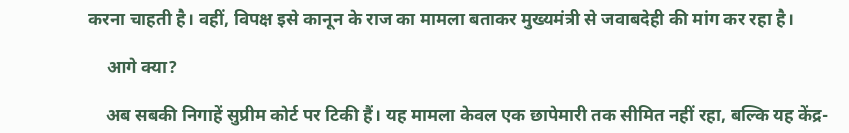करना चाहती है। वहीं, विपक्ष इसे कानून के राज का मामला बताकर मुख्यमंत्री से जवाबदेही की मांग कर रहा है।

    आगे क्या?

    अब सबकी निगाहें सुप्रीम कोर्ट पर टिकी हैं। यह मामला केवल एक छापेमारी तक सीमित नहीं रहा, बल्कि यह केंद्र-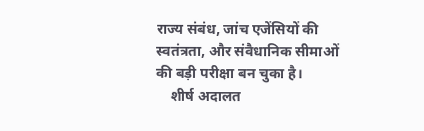राज्य संबंध, जांच एजेंसियों की स्वतंत्रता, और संवैधानिक सीमाओं की बड़ी परीक्षा बन चुका है।
    शीर्ष अदालत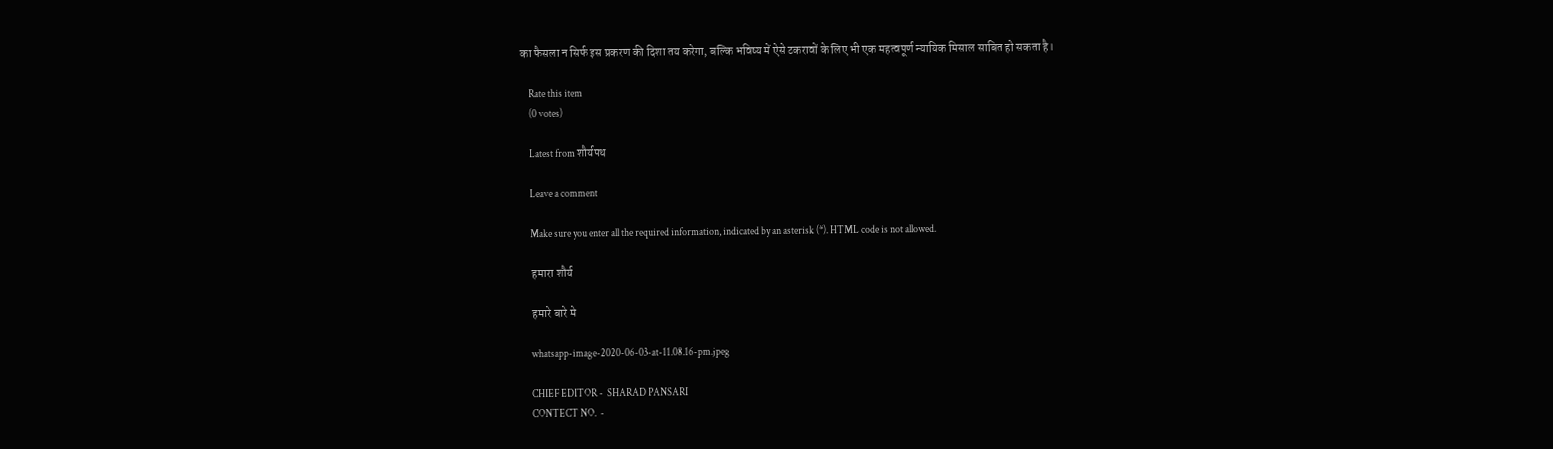का फैसला न सिर्फ इस प्रकरण की दिशा तय करेगा, बल्कि भविष्य में ऐसे टकरावों के लिए भी एक महत्वपूर्ण न्यायिक मिसाल साबित हो सकता है।

    Rate this item
    (0 votes)

    Latest from शौर्यपथ

    Leave a comment

    Make sure you enter all the required information, indicated by an asterisk (*). HTML code is not allowed.

    हमारा शौर्य

    हमारे बारे मे

    whatsapp-image-2020-06-03-at-11.08.16-pm.jpeg

    CHIEF EDITOR -  SHARAD PANSARI
    CONTECT NO.  -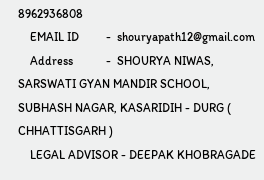8962936808
    EMAIL ID         -  shouryapath12@gmail.com
    Address           -  SHOURYA NIWAS, SARSWATI GYAN MANDIR SCHOOL, SUBHASH NAGAR, KASARIDIH - DURG ( CHHATTISGARH )
    LEGAL ADVISOR - DEEPAK KHOBRAGADE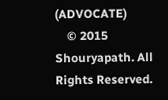(ADVOCATE)
    © 2015 Shouryapath. All Rights Reserved.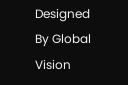Designed By Global Vision